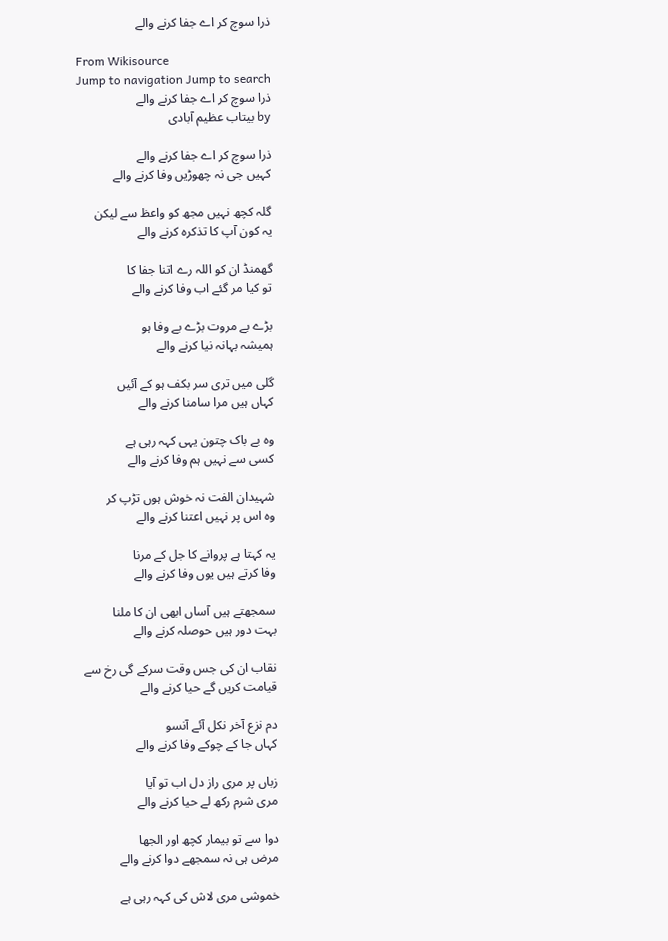ذرا سوچ کر اے جفا کرنے والے

From Wikisource
Jump to navigation Jump to search
ذرا سوچ کر اے جفا کرنے والے
by بیتاب عظیم آبادی

ذرا سوچ کر اے جفا کرنے والے
کہیں جی نہ چھوڑیں وفا کرنے والے

گلہ کچھ نہیں مجھ کو واعظ سے لیکن
یہ کون آپ کا تذکرہ کرنے والے

گھمنڈ ان کو اللہ رے اتنا جفا کا
تو کیا مر گئے اب وفا کرنے والے

بڑے بے مروت بڑے بے وفا ہو
ہمیشہ بہانہ نیا کرنے والے

گلی میں تری سر بکف ہو کے آئیں
کہاں ہیں مرا سامنا کرنے والے

وہ بے باک چتون یہی کہہ رہی ہے
کسی سے نہیں ہم وفا کرنے والے

شہیدان الفت نہ خوش ہوں تڑپ کر
وہ اس پر نہیں اعتنا کرنے والے

یہ کہتا ہے پروانے کا جل کے مرنا
وفا کرتے ہیں یوں وفا کرنے والے

سمجھتے ہیں آساں ابھی ان کا ملنا
بہت دور ہیں حوصلہ کرنے والے

نقاب ان کی جس وقت سرکے گی رخ سے
قیامت کریں گے حیا کرنے والے

دم نزع آخر نکل آئے آنسو
کہاں جا کے چوکے وفا کرنے والے

زباں پر مری راز دل اب تو آیا
مری شرم رکھ لے حیا کرنے والے

دوا سے تو بیمار کچھ اور الجھا
مرض ہی نہ سمجھے دوا کرنے والے

خموشی مری لاش کی کہہ رہی ہے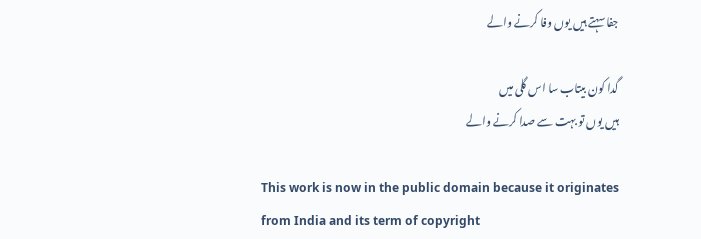جفا سہتے ہیں یوں وفا کرنے والے

گدا کون بیتاب سا اس گلی میں
ہیں یوں تو بہت سے صدا کرنے والے

This work is now in the public domain because it originates from India and its term of copyright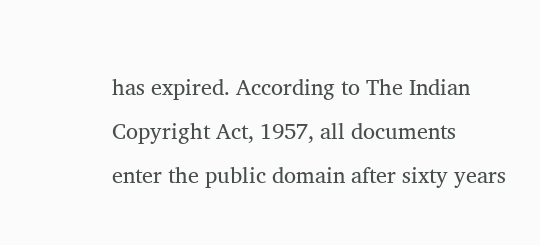has expired. According to The Indian Copyright Act, 1957, all documents enter the public domain after sixty years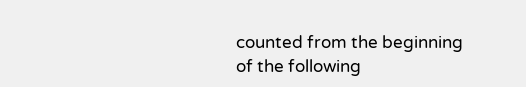counted from the beginning of the following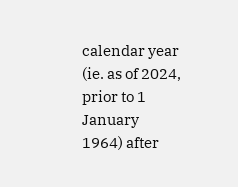calendar year (ie. as of 2024, prior to 1 January 1964) after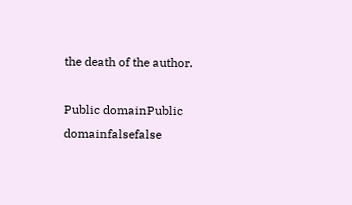the death of the author.

Public domainPublic domainfalsefalse